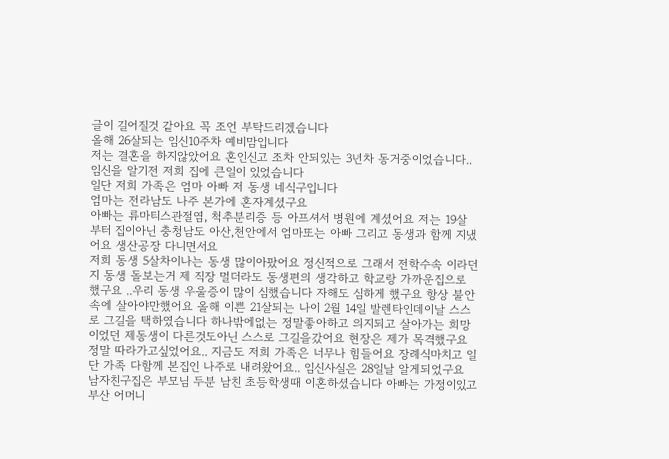글이 길어질것 같아요 꼭 조언 부탁드리겠습니다
올해 26살되는 임신10주차 예비맘입니다
저는 결혼을 하지않았어요 혼인신고 조차 안되있는 3년차 동거중이었습니다..
임신을 알기전 저희 집에 큰일이 있었습니다
일단 저희 가족은 엄마 아빠 저 동생 네식구입니다
엄마는 전라남도 나주 본가에 혼자계셨구요
아빠는 류마티스관절염, 척추분리증 등 아프셔서 병원에 계셨어요 저는 19살 부터 집이아닌 충청남도 아산,천안에서 엄마또는 아빠 그리고 동생과 함께 지냈어요 생산공장 다니면서요
저희 동생 5살차이나는 동생 많이아팠어요 정신적으로 그래서 전학수속 이라던지 동생 돌보는거 제 직장 멀더라도 동생편의 생각하고 학교랑 가까운집으로 했구요 ..우리 동생 우울증이 많이 심했습니다 자해도 심하게 했구요 항상 불안속에 살아야만했어요 올해 이쁜 21살되는 나이 2월 14일 발렌타인데이날 스스로 그길을 택하였습니다 하나밖에없는 정말좋아하고 의지되고 살아가는 희망이었던 제동생이 다른것도아닌 스스로 그길을갔어요 현장은 제가 목격했구요 정말 따라가고싶었어요.. 지금도 저희 가족은 너무나 힘들어요 장례식마치고 일단 가족 다함께 본집인 나주로 내려왔어요.. 임신사실은 28일날 알게되었구요 남자친구집은 부모님 두분 남친 초등학생때 이혼하셨습니다 아빠는 가정이있고 부산 어머니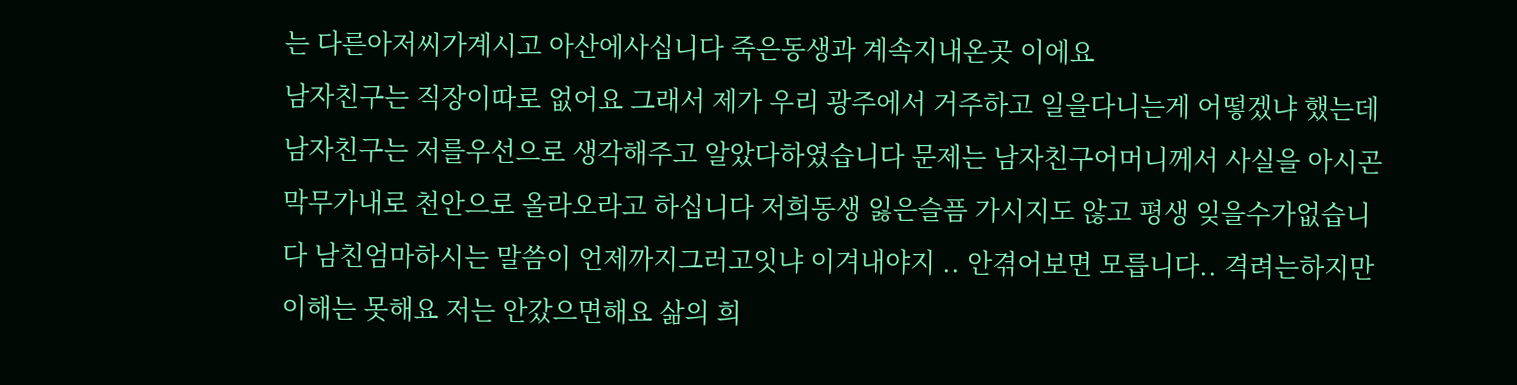는 다른아저씨가계시고 아산에사십니다 죽은동생과 계속지내온곳 이에요
남자친구는 직장이따로 없어요 그래서 제가 우리 광주에서 거주하고 일을다니는게 어떻겠냐 했는데 남자친구는 저를우선으로 생각해주고 알았다하였습니다 문제는 남자친구어머니께서 사실을 아시곤 막무가내로 천안으로 올라오라고 하십니다 저희동생 잃은슬픔 가시지도 않고 평생 잊을수가없습니다 남친엄마하시는 말씀이 언제까지그러고잇냐 이겨내야지 .. 안겪어보면 모릅니다.. 격려는하지만 이해는 못해요 저는 안갔으면해요 삶의 희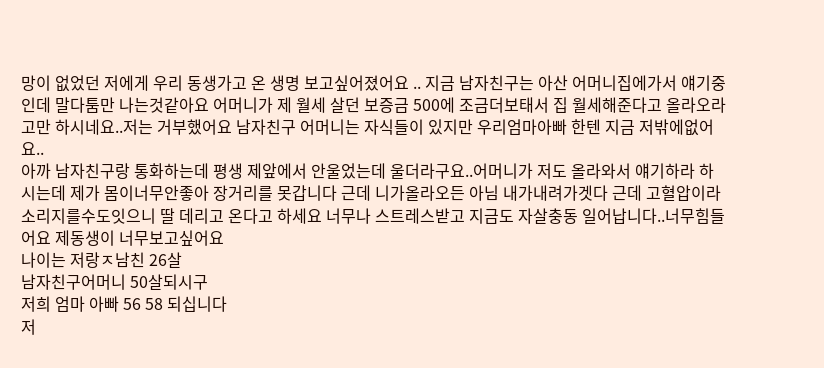망이 없었던 저에게 우리 동생가고 온 생명 보고싶어졌어요 .. 지금 남자친구는 아산 어머니집에가서 얘기중인데 말다툼만 나는것같아요 어머니가 제 월세 살던 보증금 500에 조금더보태서 집 월세해준다고 올라오라고만 하시네요..저는 거부했어요 남자친구 어머니는 자식들이 있지만 우리엄마아빠 한텐 지금 저밖에없어요..
아까 남자친구랑 통화하는데 평생 제앞에서 안울었는데 울더라구요..어머니가 저도 올라와서 얘기하라 하시는데 제가 몸이너무안좋아 장거리를 못갑니다 근데 니가올라오든 아님 내가내려가겟다 근데 고혈압이라 소리지를수도잇으니 딸 데리고 온다고 하세요 너무나 스트레스받고 지금도 자살충동 일어납니다..너무힘들어요 제동생이 너무보고싶어요
나이는 저랑ㅈ남친 26살
남자친구어머니 50살되시구
저희 엄마 아빠 56 58 되십니다
저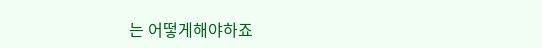는 어떻게해야하죠